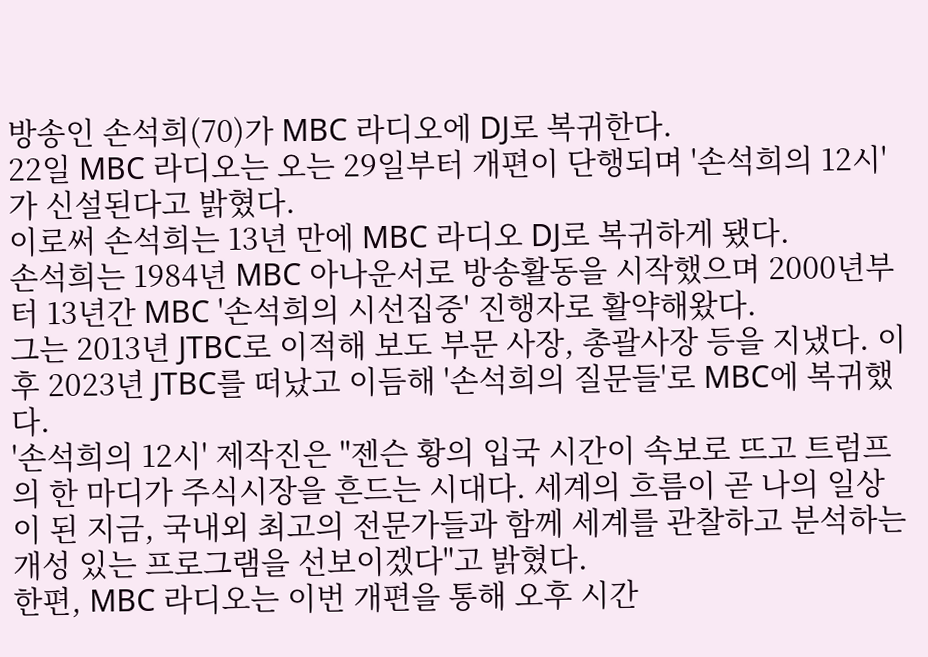방송인 손석희(70)가 MBC 라디오에 DJ로 복귀한다.
22일 MBC 라디오는 오는 29일부터 개편이 단행되며 '손석희의 12시'가 신설된다고 밝혔다.
이로써 손석희는 13년 만에 MBC 라디오 DJ로 복귀하게 됐다.
손석희는 1984년 MBC 아나운서로 방송활동을 시작했으며 2000년부터 13년간 MBC '손석희의 시선집중' 진행자로 활약해왔다.
그는 2013년 JTBC로 이적해 보도 부문 사장, 총괄사장 등을 지냈다. 이후 2023년 JTBC를 떠났고 이듬해 '손석희의 질문들'로 MBC에 복귀했다.
'손석희의 12시' 제작진은 "젠슨 황의 입국 시간이 속보로 뜨고 트럼프의 한 마디가 주식시장을 흔드는 시대다. 세계의 흐름이 곧 나의 일상이 된 지금, 국내외 최고의 전문가들과 함께 세계를 관찰하고 분석하는 개성 있는 프로그램을 선보이겠다"고 밝혔다.
한편, MBC 라디오는 이번 개편을 통해 오후 시간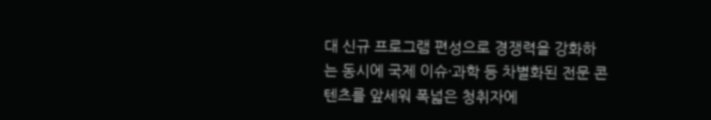대 신규 프로그램 편성으로 경쟁력을 강화하는 동시에 국제 이슈·과학 등 차별화된 전문 콘텐츠를 앞세워 폭넓은 청취자에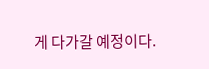게 다가갈 예정이다.